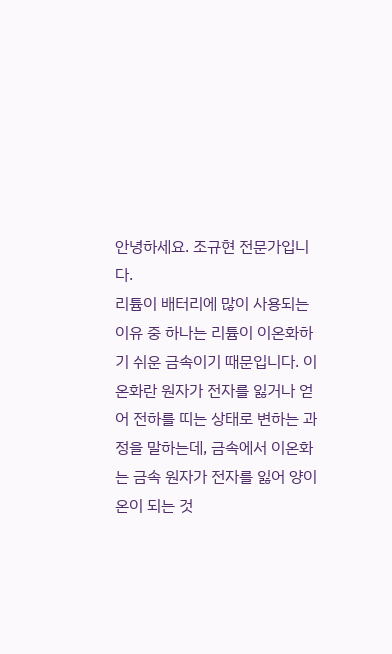안녕하세요. 조규현 전문가입니다.
리튬이 배터리에 많이 사용되는 이유 중 하나는 리튬이 이온화하기 쉬운 금속이기 때문입니다. 이온화란 원자가 전자를 잃거나 얻어 전하를 띠는 상태로 변하는 과정을 말하는데, 금속에서 이온화는 금속 원자가 전자를 잃어 양이온이 되는 것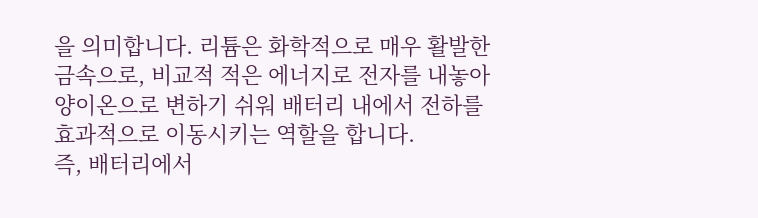을 의미합니다. 리튬은 화학적으로 매우 활발한 금속으로, 비교적 적은 에너지로 전자를 내놓아 양이온으로 변하기 쉬워 배터리 내에서 전하를 효과적으로 이동시키는 역할을 합니다.
즉, 배터리에서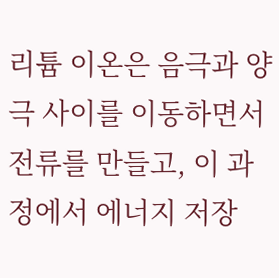리튬 이온은 음극과 양극 사이를 이동하면서 전류를 만들고, 이 과정에서 에너지 저장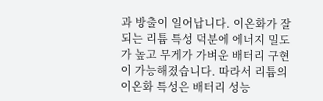과 방출이 일어납니다. 이온화가 잘 되는 리튬 특성 덕분에 에너지 밀도가 높고 무게가 가벼운 배터리 구현이 가능해졌습니다. 따라서 리튬의 이온화 특성은 배터리 성능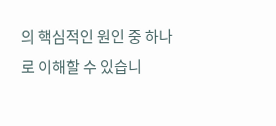의 핵심적인 원인 중 하나로 이해할 수 있습니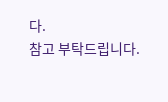다.
참고 부탁드립니다.